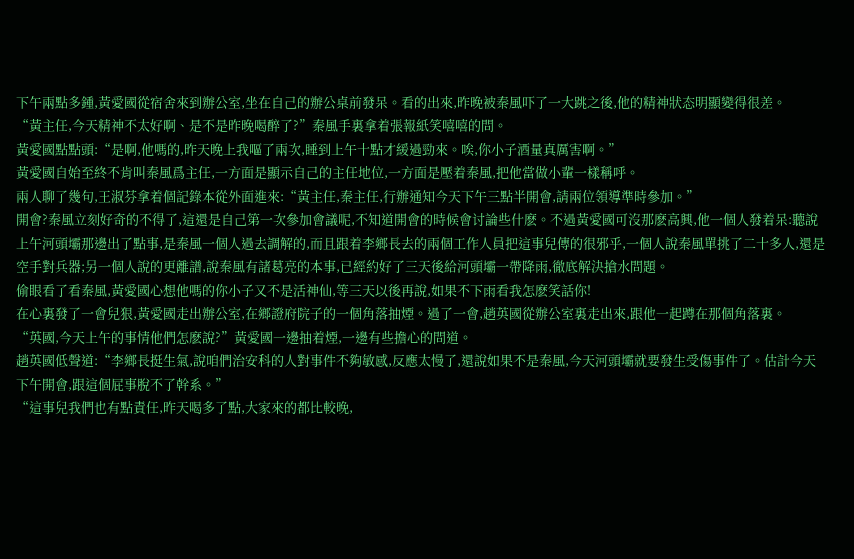下午兩點多鍾,黃愛國從宿舍來到辦公室,坐在自己的辦公桌前發呆。看的出來,昨晚被秦風吓了一大跳之後,他的精神狀态明顯變得很差。
“黃主任,今天精神不太好啊、是不是昨晚喝醉了?”秦風手裏拿着張報紙笑嘻嘻的問。
黃愛國點點頭:“是啊,他嗎的,昨天晚上我嘔了兩次,睡到上午十點才緩過勁來。唉,你小子酒量真厲害啊。”
黃愛國自始至終不肯叫秦風爲主任,一方面是顯示自己的主任地位,一方面是壓着秦風,把他當做小輩一樣稱呼。
兩人聊了幾句,王淑芬拿着個記錄本從外面進來:“黃主任,秦主任,行辦通知今天下午三點半開會,請兩位領導準時參加。”
開會?秦風立刻好奇的不得了,這還是自己第一次參加會議呢,不知道開會的時候會讨論些什麽。不過黃愛國可沒那麽高興,他一個人發着呆:聽說上午河頭壩那邊出了點事,是秦風一個人過去調解的,而且跟着李鄉長去的兩個工作人員把這事兒傳的很邪乎,一個人說秦風單挑了二十多人,還是空手對兵器;另一個人說的更離譜,說秦風有諸葛亮的本事,已經約好了三天後給河頭壩一帶降雨,徹底解決搶水問題。
偷眼看了看秦風,黃愛國心想他嗎的你小子又不是活神仙,等三天以後再說,如果不下雨看我怎麽笑話你!
在心裏發了一會兒狠,黃愛國走出辦公室,在鄉證府院子的一個角落抽煙。過了一會,趙英國從辦公室裏走出來,跟他一起蹲在那個角落裏。
“英國,今天上午的事情他們怎麽說?”黃愛國一邊抽着煙,一邊有些擔心的問道。
趙英國低聲道:“李鄉長挺生氣,說咱們治安科的人對事件不夠敏感,反應太慢了,還說如果不是秦風,今天河頭壩就要發生受傷事件了。估計今天下午開會,跟這個屁事脫不了幹系。”
“這事兒我們也有點責任,昨天喝多了點,大家來的都比較晚,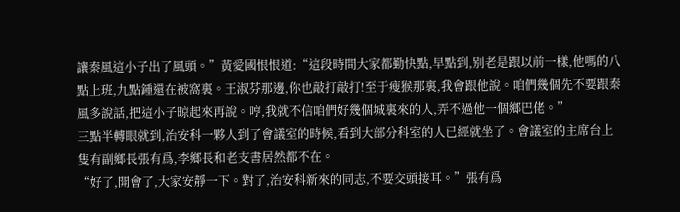讓秦風這小子出了風頭。”黃愛國恨恨道:“這段時間大家都勤快點,早點到,别老是跟以前一樣,他嗎的八點上班,九點鍾還在被窩裏。王淑芬那邊,你也敲打敲打!至于瘦猴那裏,我會跟他說。咱們幾個先不要跟秦風多說話,把這小子晾起來再說。哼,我就不信咱們好幾個城裏來的人,弄不過他一個鄉巴佬。”
三點半轉眼就到,治安科一夥人到了會議室的時候,看到大部分科室的人已經就坐了。會議室的主席台上隻有副鄉長張有爲,李鄉長和老支書居然都不在。
“好了,開會了,大家安靜一下。對了,治安科新來的同志,不要交頭接耳。”張有爲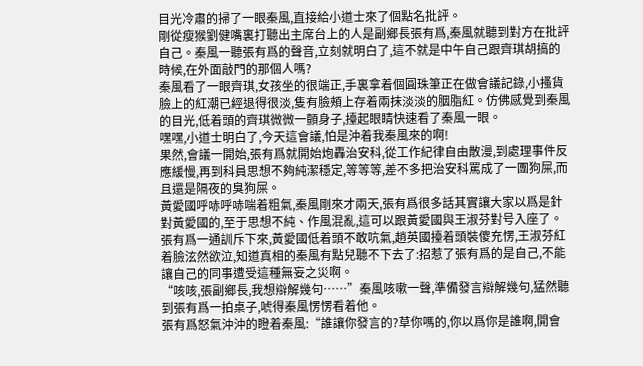目光冷肅的掃了一眼秦風,直接給小道士來了個點名批評。
剛從瘦猴劉健嘴裏打聽出主席台上的人是副鄉長張有爲,秦風就聽到對方在批評自己。秦風一聽張有爲的聲音,立刻就明白了,這不就是中午自己跟齊琪胡搞的時候,在外面敲門的那個人嗎?
秦風看了一眼齊琪,女孩坐的很端正,手裏拿着個圓珠筆正在做會議記錄,小搔貨臉上的紅潮已經退得很淡,隻有臉頰上存着兩抹淡淡的胭脂紅。仿佛感覺到秦風的目光,低着頭的齊琪微微一顫身子,擡起眼睛快速看了秦風一眼。
嘿嘿,小道士明白了,今天這會議,怕是沖着我秦風來的啊!
果然,會議一開始,張有爲就開始炮轟治安科,從工作紀律自由散漫,到處理事件反應緩慢,再到科員思想不夠純潔穩定,等等等,差不多把治安科罵成了一團狗屎,而且還是隔夜的臭狗屎。
黃愛國呼哧呼哧喘着粗氣,秦風剛來才兩天,張有爲很多話其實讓大家以爲是針對黃愛國的,至于思想不純、作風混亂,這可以跟黃愛國與王淑芬對号入座了。
張有爲一通訓斥下來,黃愛國低着頭不敢吭氣,趙英國擡着頭裝傻充愣,王淑芬紅着臉泫然欲泣,知道真相的秦風有點兒聽不下去了:招惹了張有爲的是自己,不能讓自己的同事遭受這種無妄之災啊。
“咳咳,張副鄉長,我想辯解幾句……”秦風咳嗽一聲,準備發言辯解幾句,猛然聽到張有爲一拍桌子,唬得秦風愣愣看着他。
張有爲怒氣沖沖的瞪着秦風:“誰讓你發言的?草你嗎的,你以爲你是誰啊,開會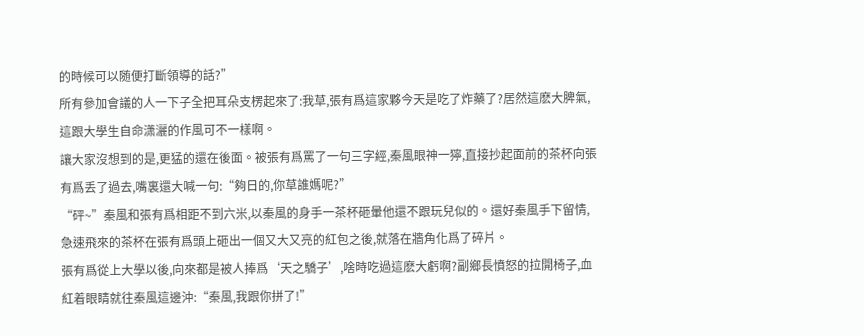的時候可以随便打斷領導的話?”
所有參加會議的人一下子全把耳朵支楞起來了:我草,張有爲這家夥今天是吃了炸藥了?居然這麽大脾氣,這跟大學生自命潇灑的作風可不一樣啊。
讓大家沒想到的是,更猛的還在後面。被張有爲罵了一句三字經,秦風眼神一獰,直接抄起面前的茶杯向張有爲丢了過去,嘴裏還大喊一句:“夠日的,你草誰媽呢?”
“砰~”秦風和張有爲相距不到六米,以秦風的身手一茶杯砸暈他還不跟玩兒似的。還好秦風手下留情,急速飛來的茶杯在張有爲頭上砸出一個又大又亮的紅包之後,就落在牆角化爲了碎片。
張有爲從上大學以後,向來都是被人捧爲‘天之驕子’,啥時吃過這麽大虧啊?副鄉長憤怒的拉開椅子,血紅着眼睛就往秦風這邊沖:“秦風,我跟你拼了!”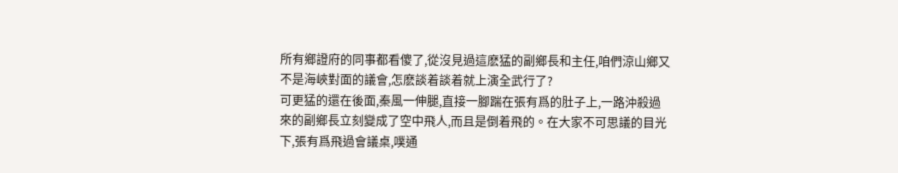所有鄉證府的同事都看傻了,從沒見過這麽猛的副鄉長和主任,咱們涼山鄉又不是海峽對面的議會,怎麽談着談着就上演全武行了?
可更猛的還在後面,秦風一伸腿,直接一腳踹在張有爲的肚子上,一路沖殺過來的副鄉長立刻變成了空中飛人,而且是倒着飛的。在大家不可思議的目光下,張有爲飛過會議桌,噗通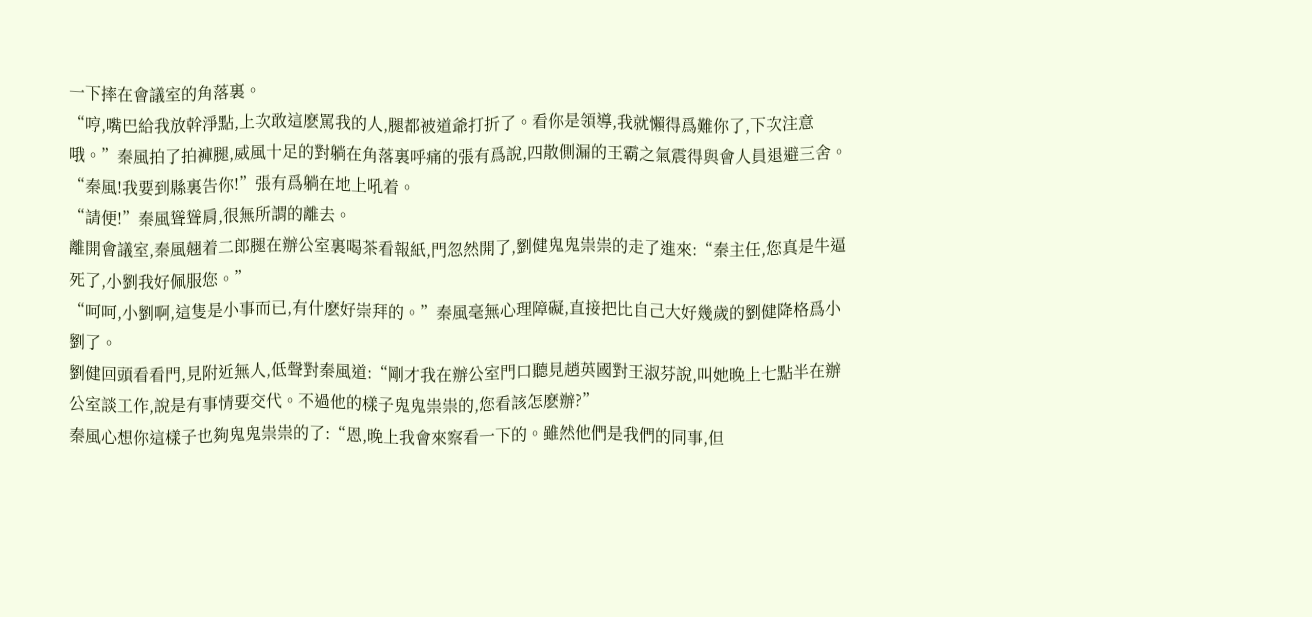一下摔在會議室的角落裏。
“哼,嘴巴給我放幹淨點,上次敢這麽罵我的人,腿都被道爺打折了。看你是領導,我就懶得爲難你了,下次注意哦。”秦風拍了拍褲腿,威風十足的對躺在角落裏呼痛的張有爲說,四散側漏的王霸之氣震得與會人員退避三舍。
“秦風!我要到縣裏告你!”張有爲躺在地上吼着。
“請便!”秦風聳聳肩,很無所謂的離去。
離開會議室,秦風翹着二郎腿在辦公室裏喝茶看報紙,門忽然開了,劉健鬼鬼祟祟的走了進來:“秦主任,您真是牛逼死了,小劉我好佩服您。”
“呵呵,小劉啊,這隻是小事而已,有什麽好崇拜的。”秦風毫無心理障礙,直接把比自己大好幾歲的劉健降格爲小劉了。
劉健回頭看看門,見附近無人,低聲對秦風道:“剛才我在辦公室門口聽見趙英國對王淑芬說,叫她晚上七點半在辦公室談工作,說是有事情要交代。不過他的樣子鬼鬼祟祟的,您看該怎麽辦?”
秦風心想你這樣子也夠鬼鬼祟祟的了:“恩,晚上我會來察看一下的。雖然他們是我們的同事,但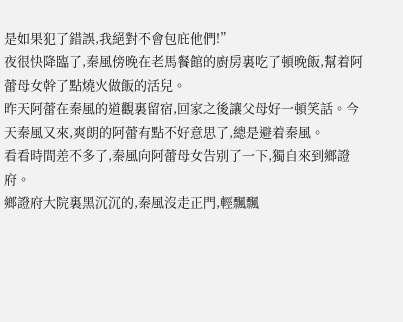是如果犯了錯誤,我絕對不會包庇他們!”
夜很快降臨了,秦風傍晚在老馬餐館的廚房裏吃了頓晚飯,幫着阿蕾母女幹了點燒火做飯的活兒。
昨天阿蕾在秦風的道觀裏留宿,回家之後讓父母好一頓笑話。今天秦風又來,爽朗的阿蕾有點不好意思了,總是避着秦風。
看看時間差不多了,秦風向阿蕾母女告别了一下,獨自來到鄉證府。
鄉證府大院裏黑沉沉的,秦風沒走正門,輕飄飄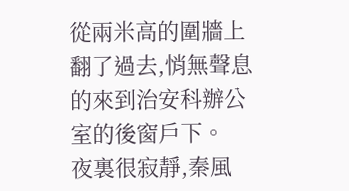從兩米高的圍牆上翻了過去,悄無聲息的來到治安科辦公室的後窗戶下。
夜裏很寂靜,秦風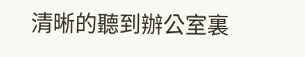清晰的聽到辦公室裏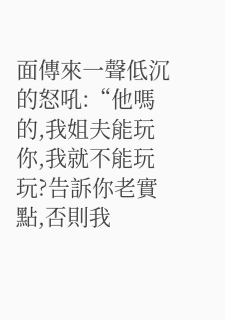面傳來一聲低沉的怒吼:“他嗎的,我姐夫能玩你,我就不能玩玩?告訴你老實點,否則我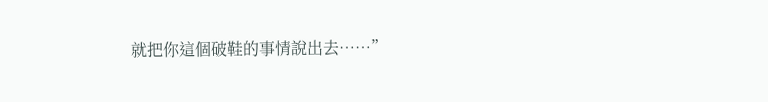就把你這個破鞋的事情說出去……”